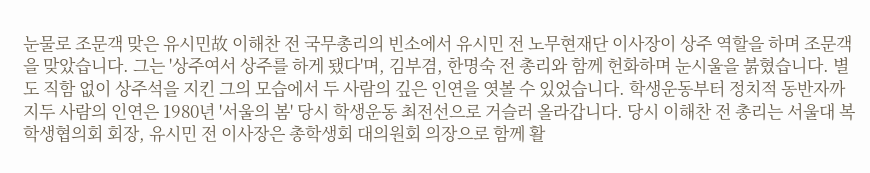눈물로 조문객 맞은 유시민故 이해찬 전 국무총리의 빈소에서 유시민 전 노무현재단 이사장이 상주 역할을 하며 조문객을 맞았습니다. 그는 '상주여서 상주를 하게 됐다'며, 김부겸, 한명숙 전 총리와 함께 헌화하며 눈시울을 붉혔습니다. 별도 직함 없이 상주석을 지킨 그의 모습에서 두 사람의 깊은 인연을 엿볼 수 있었습니다. 학생운동부터 정치적 동반자까지두 사람의 인연은 1980년 '서울의 봄' 당시 학생운동 최전선으로 거슬러 올라갑니다. 당시 이해찬 전 총리는 서울대 복학생협의회 회장, 유시민 전 이사장은 총학생회 대의원회 의장으로 함께 활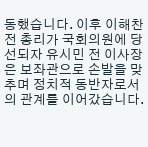동했습니다. 이후 이해찬 전 총리가 국회의원에 당선되자 유시민 전 이사장은 보좌관으로 손발을 맞추며 정치적 동반자로서의 관계를 이어갔습니다.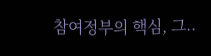참여정부의 핵심, 그..